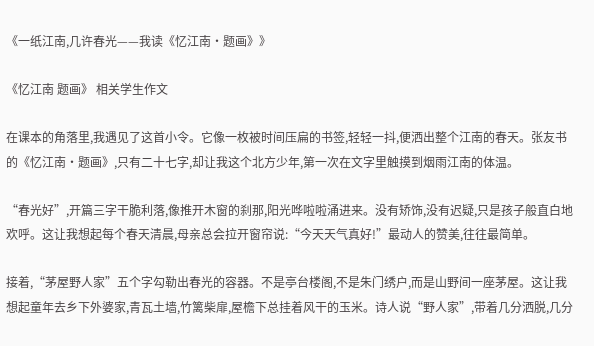《一纸江南,几许春光——我读《忆江南·题画》》

《忆江南 题画》 相关学生作文

在课本的角落里,我遇见了这首小令。它像一枚被时间压扁的书签,轻轻一抖,便洒出整个江南的春天。张友书的《忆江南·题画》,只有二十七字,却让我这个北方少年,第一次在文字里触摸到烟雨江南的体温。

“春光好”,开篇三字干脆利落,像推开木窗的刹那,阳光哗啦啦涌进来。没有矫饰,没有迟疑,只是孩子般直白地欢呼。这让我想起每个春天清晨,母亲总会拉开窗帘说:“今天天气真好!”最动人的赞美,往往最简单。

接着,“茅屋野人家”五个字勾勒出春光的容器。不是亭台楼阁,不是朱门绣户,而是山野间一座茅屋。这让我想起童年去乡下外婆家,青瓦土墙,竹篱柴扉,屋檐下总挂着风干的玉米。诗人说“野人家”,带着几分洒脱,几分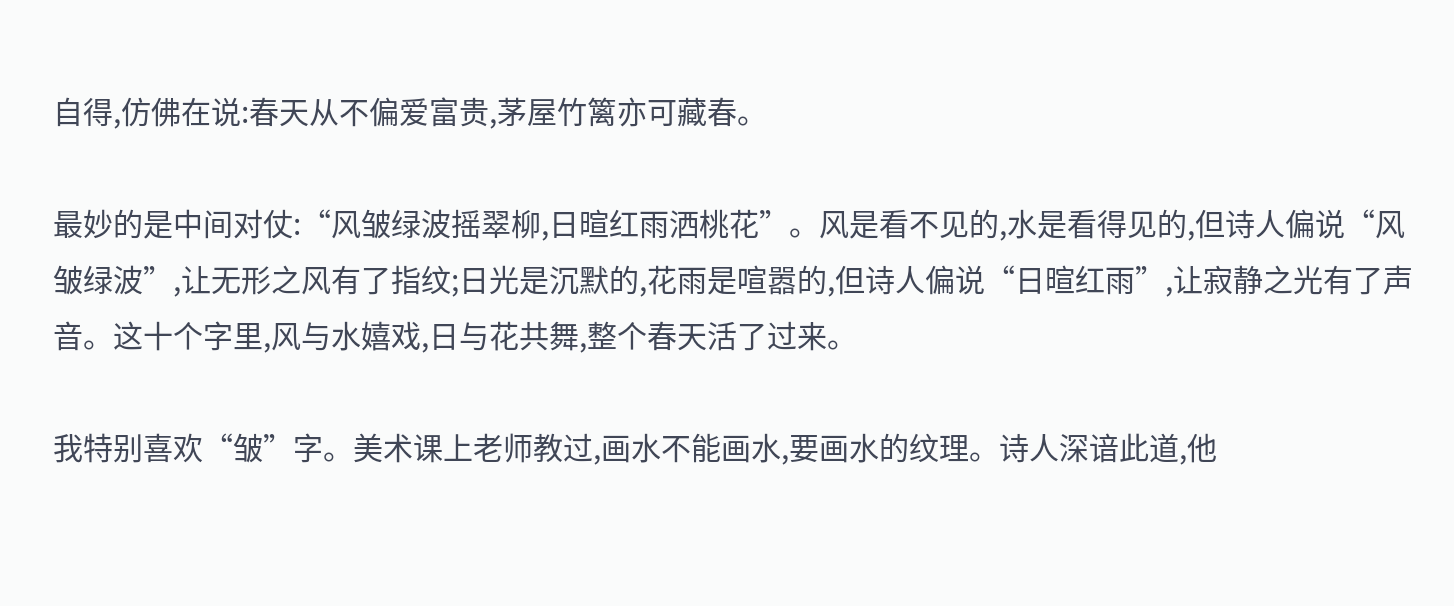自得,仿佛在说:春天从不偏爱富贵,茅屋竹篱亦可藏春。

最妙的是中间对仗:“风皱绿波摇翠柳,日暄红雨洒桃花”。风是看不见的,水是看得见的,但诗人偏说“风皱绿波”,让无形之风有了指纹;日光是沉默的,花雨是喧嚣的,但诗人偏说“日暄红雨”,让寂静之光有了声音。这十个字里,风与水嬉戏,日与花共舞,整个春天活了过来。

我特别喜欢“皱”字。美术课上老师教过,画水不能画水,要画水的纹理。诗人深谙此道,他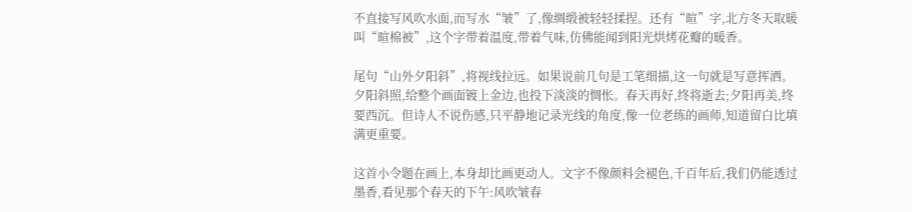不直接写风吹水面,而写水“皱”了,像绸缎被轻轻揉捏。还有“暄”字,北方冬天取暖叫“暄棉被”,这个字带着温度,带着气味,仿佛能闻到阳光烘烤花瓣的暖香。

尾句“山外夕阳斜”,将视线拉远。如果说前几句是工笔细描,这一句就是写意挥洒。夕阳斜照,给整个画面镀上金边,也投下淡淡的惆怅。春天再好,终将逝去;夕阳再美,终要西沉。但诗人不说伤感,只平静地记录光线的角度,像一位老练的画师,知道留白比填满更重要。

这首小令题在画上,本身却比画更动人。文字不像颜料会褪色,千百年后,我们仍能透过墨香,看见那个春天的下午:风吹皱春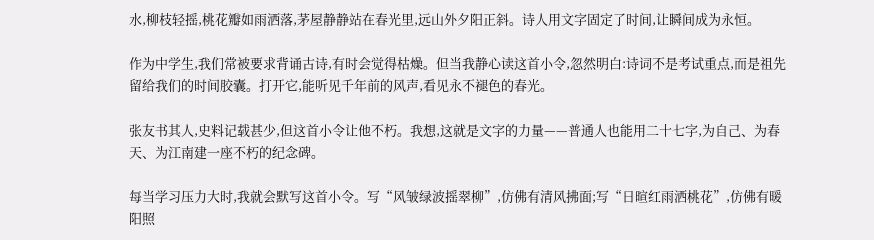水,柳枝轻摇,桃花瓣如雨洒落,茅屋静静站在春光里,远山外夕阳正斜。诗人用文字固定了时间,让瞬间成为永恒。

作为中学生,我们常被要求背诵古诗,有时会觉得枯燥。但当我静心读这首小令,忽然明白:诗词不是考试重点,而是祖先留给我们的时间胶囊。打开它,能听见千年前的风声,看见永不褪色的春光。

张友书其人,史料记载甚少,但这首小令让他不朽。我想,这就是文字的力量——普通人也能用二十七字,为自己、为春天、为江南建一座不朽的纪念碑。

每当学习压力大时,我就会默写这首小令。写“风皱绿波摇翠柳”,仿佛有清风拂面;写“日暄红雨洒桃花”,仿佛有暖阳照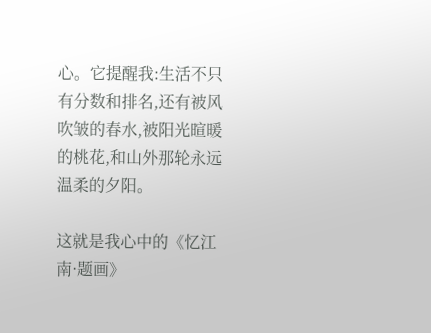心。它提醒我:生活不只有分数和排名,还有被风吹皱的春水,被阳光暄暖的桃花,和山外那轮永远温柔的夕阳。

这就是我心中的《忆江南·题画》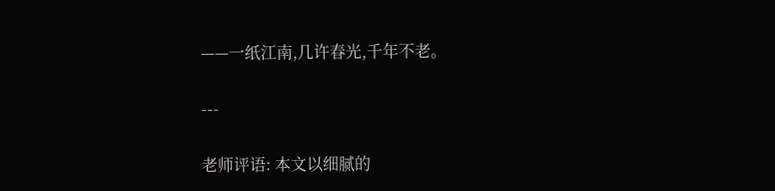——一纸江南,几许春光,千年不老。

---

老师评语: 本文以细腻的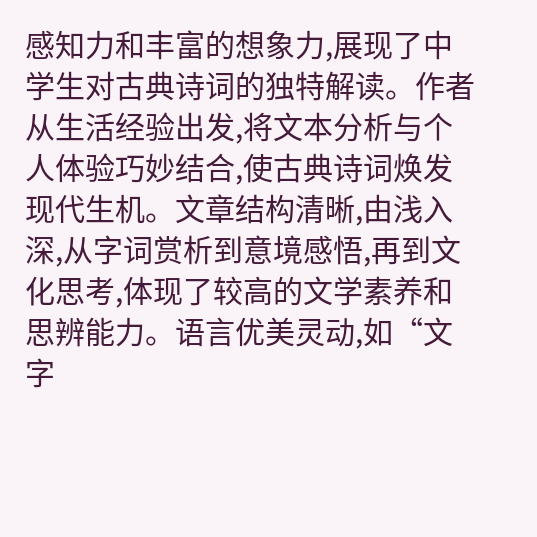感知力和丰富的想象力,展现了中学生对古典诗词的独特解读。作者从生活经验出发,将文本分析与个人体验巧妙结合,使古典诗词焕发现代生机。文章结构清晰,由浅入深,从字词赏析到意境感悟,再到文化思考,体现了较高的文学素养和思辨能力。语言优美灵动,如“文字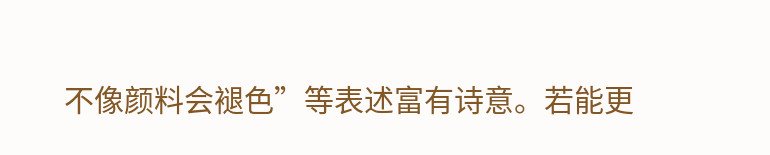不像颜料会褪色”等表述富有诗意。若能更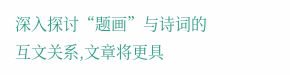深入探讨“题画”与诗词的互文关系,文章将更具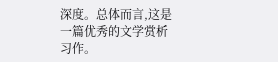深度。总体而言,这是一篇优秀的文学赏析习作。